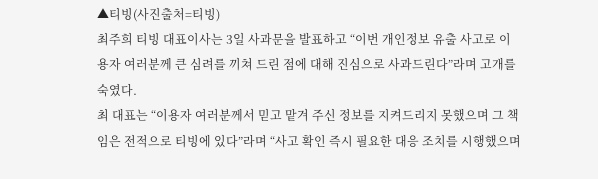▲티빙(사진출처=티빙)
최주희 티빙 대표이사는 3일 사과문을 발표하고 “이번 개인정보 유출 사고로 이용자 여러분께 큰 심려를 끼쳐 드린 점에 대해 진심으로 사과드린다”라며 고개를 숙였다.
최 대표는 “이용자 여러분께서 믿고 맡겨 주신 정보를 지켜드리지 못했으며 그 책임은 전적으로 티빙에 있다”라며 “사고 확인 즉시 필요한 대응 조치를 시행했으며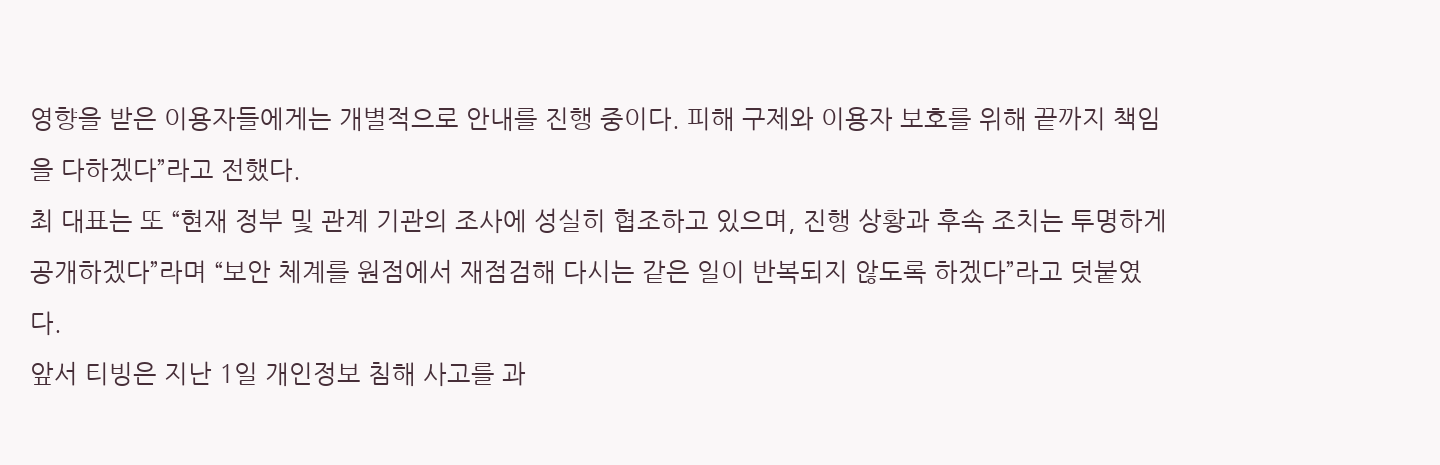영향을 받은 이용자들에게는 개별적으로 안내를 진행 중이다. 피해 구제와 이용자 보호를 위해 끝까지 책임을 다하겠다”라고 전했다.
최 대표는 또 “현재 정부 및 관계 기관의 조사에 성실히 협조하고 있으며, 진행 상황과 후속 조치는 투명하게 공개하겠다”라며 “보안 체계를 원점에서 재점검해 다시는 같은 일이 반복되지 않도록 하겠다”라고 덧붙였다.
앞서 티빙은 지난 1일 개인정보 침해 사고를 과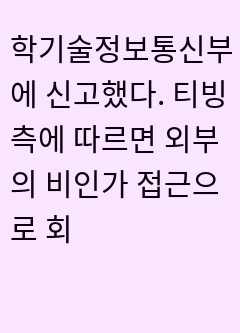학기술정보통신부에 신고했다. 티빙 측에 따르면 외부의 비인가 접근으로 회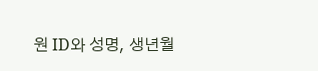원 ID와 성명, 생년월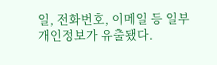일, 전화번호, 이메일 등 일부 개인정보가 유출됐다.